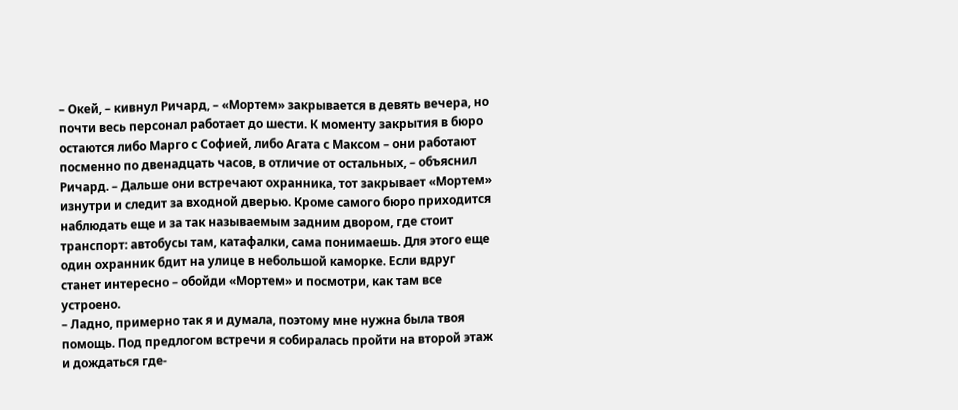– Окей, – кивнул Ричард, – «Мортем» закрывается в девять вечера, но почти весь персонал работает до шести. К моменту закрытия в бюро остаются либо Марго с Софией, либо Агата с Максом – они работают посменно по двенадцать часов, в отличие от остальных, – объяснил Ричард. – Дальше они встречают охранника, тот закрывает «Мортем» изнутри и следит за входной дверью. Кроме самого бюро приходится наблюдать еще и за так называемым задним двором, где стоит транспорт: автобусы там, катафалки, сама понимаешь. Для этого еще один охранник бдит на улице в небольшой каморке. Если вдруг станет интересно – обойди «Мортем» и посмотри, как там все устроено.
– Ладно, примерно так я и думала, поэтому мне нужна была твоя помощь. Под предлогом встречи я собиралась пройти на второй этаж и дождаться где-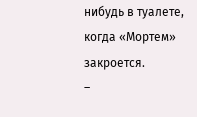нибудь в туалете, когда «Мортем» закроется.
–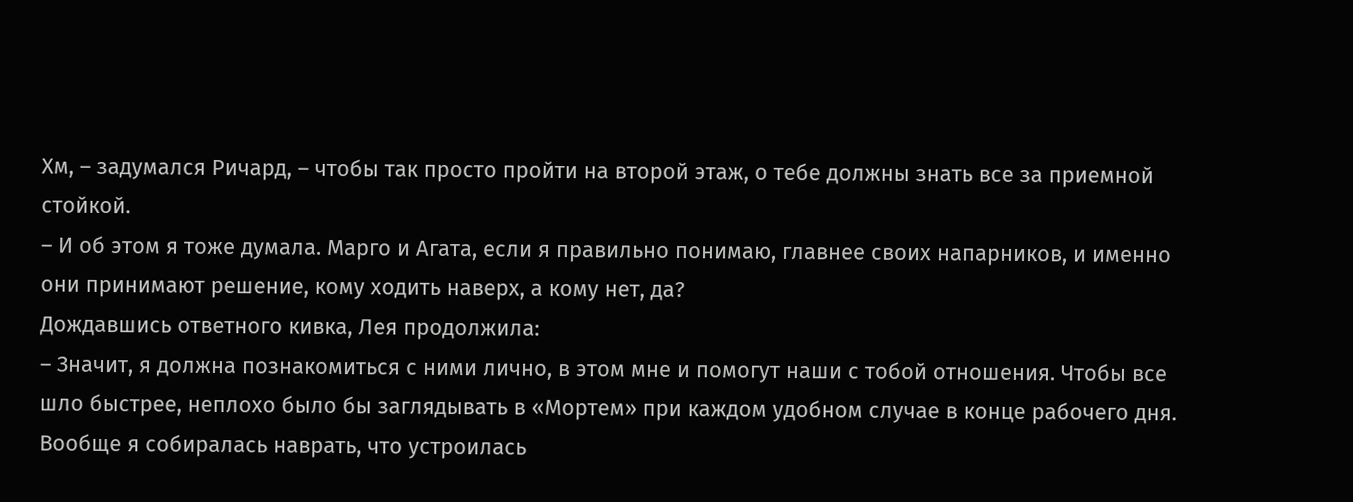Хм, – задумался Ричард, – чтобы так просто пройти на второй этаж, о тебе должны знать все за приемной стойкой.
– И об этом я тоже думала. Марго и Агата, если я правильно понимаю, главнее своих напарников, и именно они принимают решение, кому ходить наверх, а кому нет, да?
Дождавшись ответного кивка, Лея продолжила:
– Значит, я должна познакомиться с ними лично, в этом мне и помогут наши с тобой отношения. Чтобы все шло быстрее, неплохо было бы заглядывать в «Мортем» при каждом удобном случае в конце рабочего дня. Вообще я собиралась наврать, что устроилась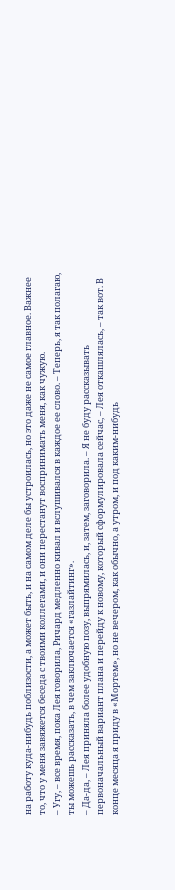на работу куда-нибудь поблизости, а может быть, и на самом деле бы устроилась, но это даже не самое главное. Важнее то, что у меня завяжется беседа с твоими коллегами, и они перестанут воспринимать меня, как чужую.
– Угу, – все время, пока Лея говорила, Ричард медленно кивал и вслушивался в каждое ее слово. – Теперь, я так полагаю, ты можешь рассказать, в чем заключается «газлайтинг».
– Да-да, – Лея приняла более удобную позу, выпрямилась, и, затем, заговорила. – Я не буду рассказывать первоначальный вариант плана и перейду к новому, который сформулировала сейчас, – Лея откашлялась, – так вот. В конце месяца я приду в «Мортем», но не вечером, как обычно, а утром, и под каким-нибудь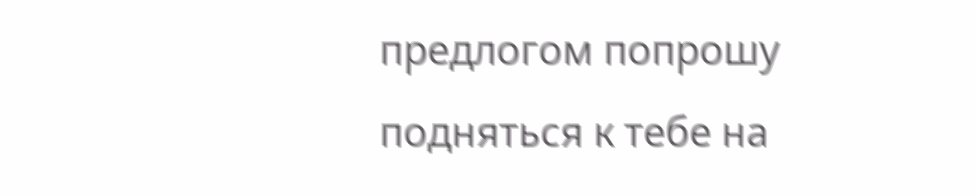предлогом попрошу подняться к тебе на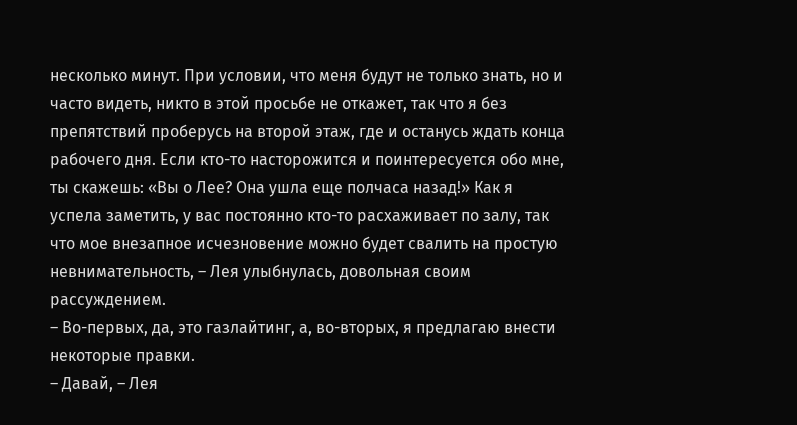несколько минут. При условии, что меня будут не только знать, но и часто видеть, никто в этой просьбе не откажет, так что я без препятствий проберусь на второй этаж, где и останусь ждать конца рабочего дня. Если кто-то насторожится и поинтересуется обо мне, ты скажешь: «Вы о Лее? Она ушла еще полчаса назад!» Как я успела заметить, у вас постоянно кто-то расхаживает по залу, так что мое внезапное исчезновение можно будет свалить на простую невнимательность, – Лея улыбнулась, довольная своим рассуждением.
– Во-первых, да, это газлайтинг, а, во-вторых, я предлагаю внести некоторые правки.
– Давай, – Лея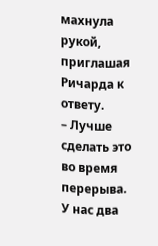махнула рукой, приглашая Ричарда к ответу.
– Лучше сделать это во время перерыва. У нас два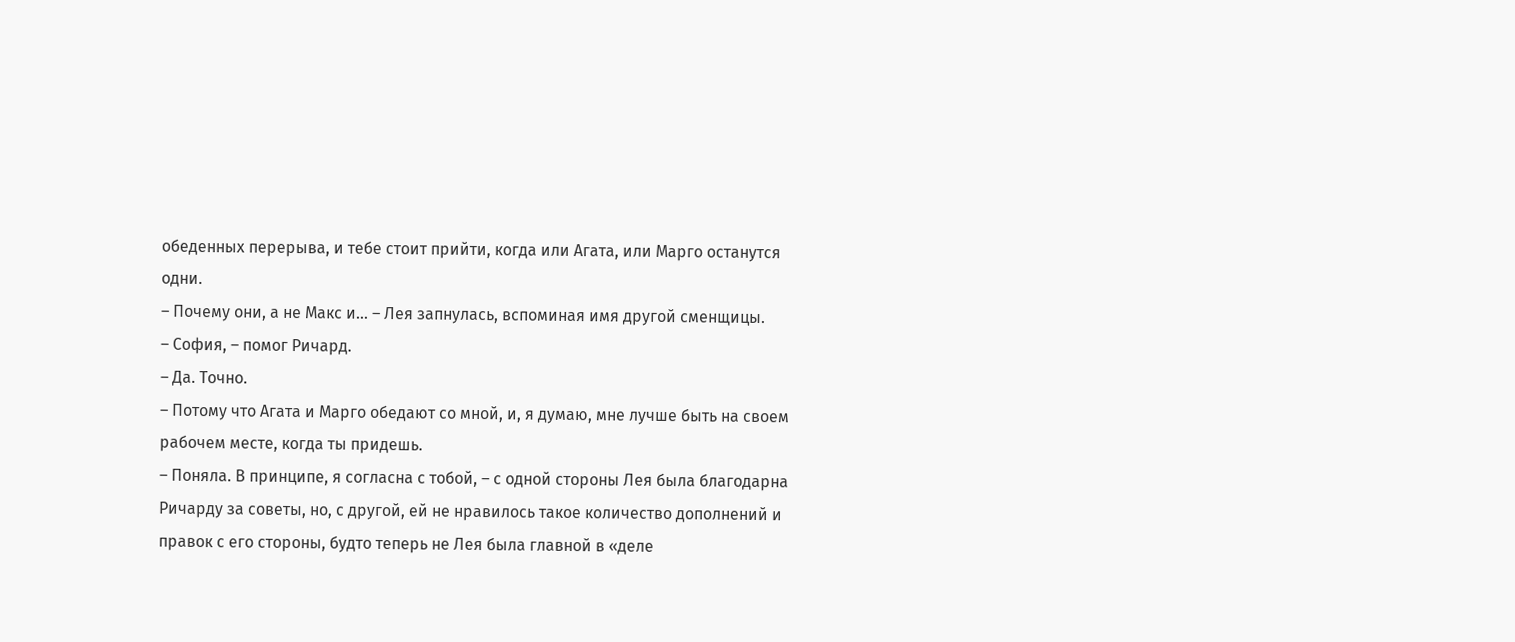обеденных перерыва, и тебе стоит прийти, когда или Агата, или Марго останутся одни.
– Почему они, а не Макс и… – Лея запнулась, вспоминая имя другой сменщицы.
– София, – помог Ричард.
– Да. Точно.
– Потому что Агата и Марго обедают со мной, и, я думаю, мне лучше быть на своем рабочем месте, когда ты придешь.
– Поняла. В принципе, я согласна с тобой, – с одной стороны Лея была благодарна Ричарду за советы, но, с другой, ей не нравилось такое количество дополнений и правок с его стороны, будто теперь не Лея была главной в «деле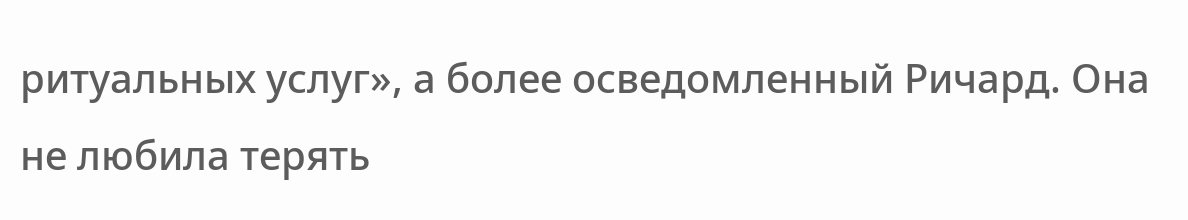ритуальных услуг», а более осведомленный Ричард. Она не любила терять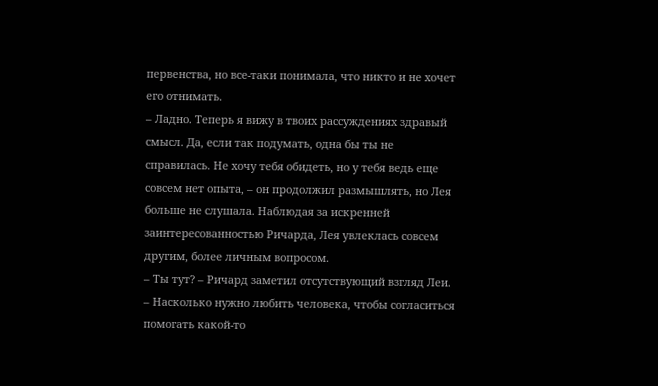первенства, но все-таки понимала, что никто и не хочет его отнимать.
– Ладно. Теперь я вижу в твоих рассуждениях здравый смысл. Да, если так подумать, одна бы ты не справилась. Не хочу тебя обидеть, но у тебя ведь еще совсем нет опыта, – он продолжил размышлять, но Лея больше не слушала. Наблюдая за искренней заинтересованностью Ричарда, Лея увлеклась совсем другим, более личным вопросом.
– Ты тут? – Ричард заметил отсутствующий взгляд Леи.
– Насколько нужно любить человека, чтобы согласиться помогать какой-то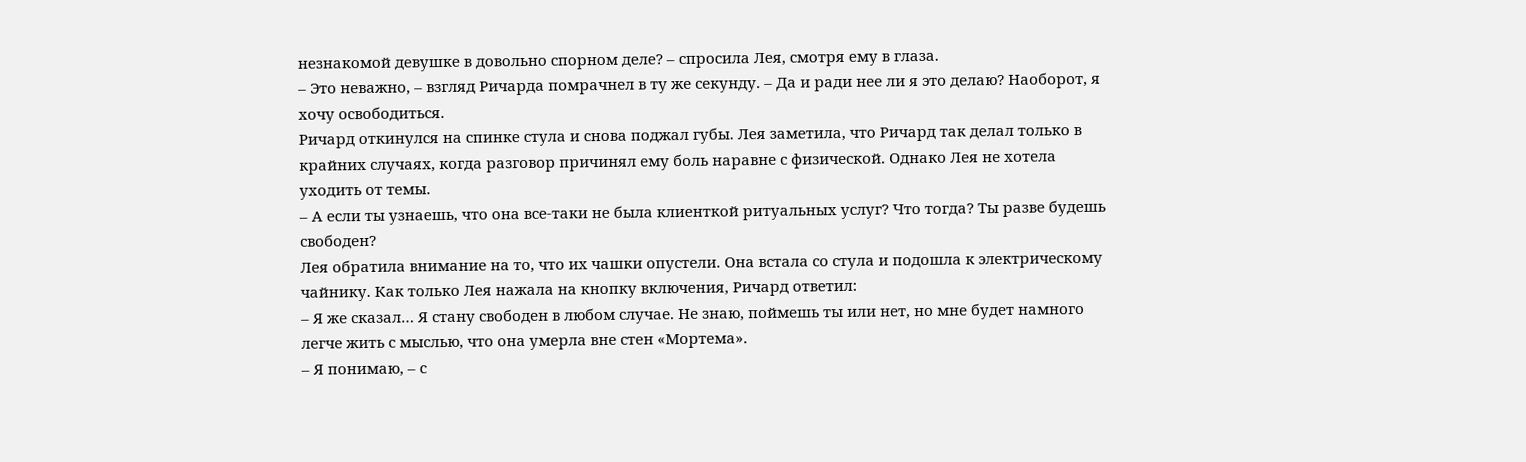незнакомой девушке в довольно спорном деле? – спросила Лея, смотря ему в глаза.
– Это неважно, – взгляд Ричарда помрачнел в ту же секунду. – Да и ради нее ли я это делаю? Наоборот, я хочу освободиться.
Ричард откинулся на спинке стула и снова поджал губы. Лея заметила, что Ричард так делал только в крайних случаях, когда разговор причинял ему боль наравне с физической. Однако Лея не хотела уходить от темы.
– А если ты узнаешь, что она все-таки не была клиенткой ритуальных услуг? Что тогда? Ты разве будешь свободен?
Лея обратила внимание на то, что их чашки опустели. Она встала со стула и подошла к электрическому чайнику. Как только Лея нажала на кнопку включения, Ричард ответил:
– Я же сказал… Я стану свободен в любом случае. Не знаю, поймешь ты или нет, но мне будет намного легче жить с мыслью, что она умерла вне стен «Мортема».
– Я понимаю, – с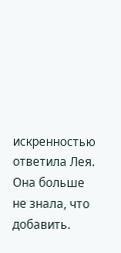искренностью ответила Лея.
Она больше не знала, что добавить.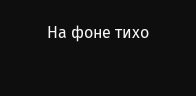На фоне тихо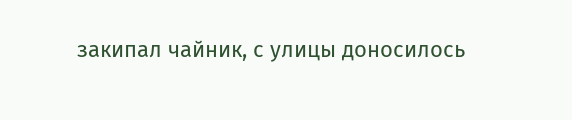закипал чайник, с улицы доносилось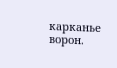карканье ворон.